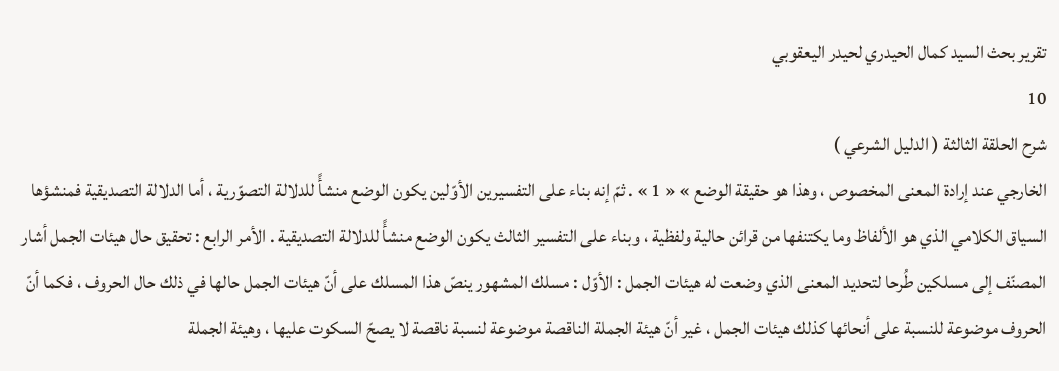تقرير بحث السيد كمال الحيدري لحيدر اليعقوبي
10
شرح الحلقة الثالثة ( الدليل الشرعي )
الخارجي عند إرادة المعنى المخصوص ، وهذا هو حقيقة الوضع » « 1 » . ثمّ إنه بناء على التفسيرين الأوّلين يكون الوضع منشأً للدلالة التصوّرية ، أما الدلالة التصديقية فمنشؤها السياق الكلامي الذي هو الألفاظ وما يكتنفها من قرائن حالية ولفظية ، وبناء على التفسير الثالث يكون الوضع منشأً للدلالة التصديقية . الأمر الرابع : تحقيق حال هيئات الجمل أشار المصنّف إلى مسلكين طُرحا لتحديد المعنى الذي وضعت له هيئات الجمل : الأوّل : مسلك المشهور ينصّ هذا المسلك على أنّ هيئات الجمل حالها في ذلك حال الحروف ، فكما أنّ الحروف موضوعة للنسبة على أنحائها كذلك هيئات الجمل ، غير أنّ هيئة الجملة الناقصة موضوعة لنسبة ناقصة لا يصحّ السكوت عليها ، وهيئة الجملة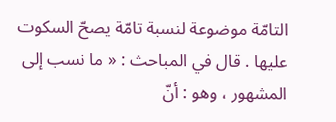التامّة موضوعة لنسبة تامّة يصحّ السكوت عليها . قال في المباحث : « ما نسب إلى المشهور ، وهو : أنّ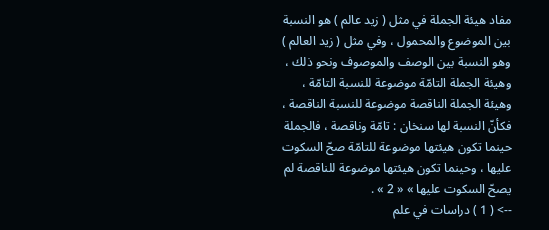مفاد هيئة الجملة في مثل ( زيد عالم ) هو النسبة بين الموضوع والمحمول ، وفي مثل ( زيد العالم ) وهو النسبة بين الوصف والموصوف ونحو ذلك ، وهيئة الجملة التامّة موضوعة للنسبة التامّة ، وهيئة الجملة الناقصة موضوعة للنسبة الناقصة ، فكأنّ النسبة لها سنخان : تامّة وناقصة ، فالجملة حينما تكون هيئتها موضوعة للتامّة صحّ السكوت عليها ، وحينما تكون هيئتها موضوعة للناقصة لم يصحّ السكوت عليها » « 2 » .
--> ( 1 ) دراسات في علم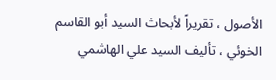الأصول ، تقريراً لأبحاث السيد أبو القاسم الخوئي ، تأليف السيد علي الهاشمي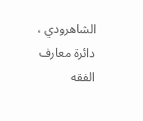الشاهرودي ، دائرة معارف الفقه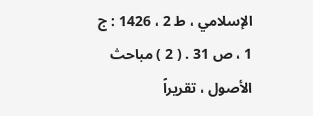الإسلامي ، ط 2 ، 1426 : ج 1 ، ص 31 . ( 2 ) مباحث الأصول ، تقريراً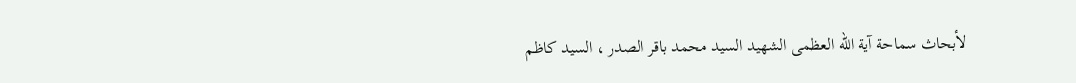لأبحاث سماحة آية الله العظمى الشهيد السيد محمد باقر الصدر ، السيد كاظم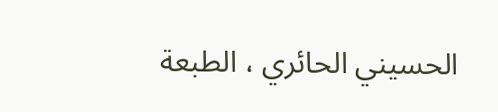الحسيني الحائري ، الطبعة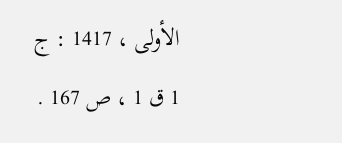الأولى ، 1417 : ج 1 ق 1 ، ص 167 .